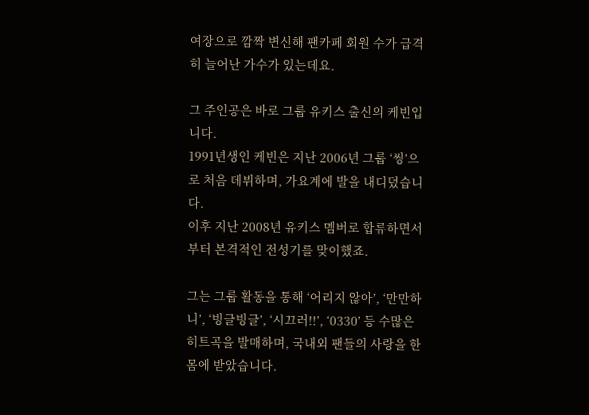여장으로 깜짝 변신해 팬카페 회원 수가 급격히 늘어난 가수가 있는데요.

그 주인공은 바로 그룹 유키스 출신의 케빈입니다.
1991년생인 케빈은 지난 2006년 그룹 ‘씽’으로 처음 데뷔하며, 가요계에 발을 내디뎠습니다.
이후 지난 2008년 유키스 멤버로 합류하면서부터 본격적인 전성기를 맞이했죠.

그는 그룹 활동을 통해 ‘어리지 않아’, ‘만만하니’, ‘빙글빙글’, ‘시끄러!!’, ‘0330’ 등 수많은 히트곡을 발매하며, 국내외 팬들의 사랑을 한몸에 받았습니다.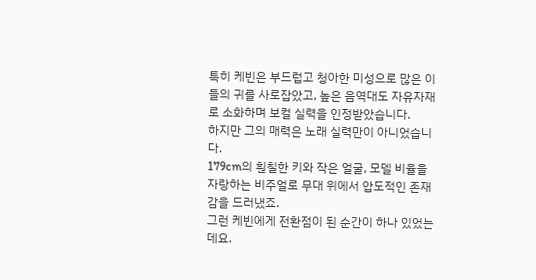특히 케빈은 부드럽고 청아한 미성으로 많은 이들의 귀를 사로잡았고, 높은 음역대도 자유자재로 소화하며 보컬 실력을 인정받았습니다.
하지만 그의 매력은 노래 실력만이 아니었습니다.
179cm의 훤칠한 키와 작은 얼굴, 모델 비율을 자랑하는 비주얼로 무대 위에서 압도적인 존재감을 드러냈죠.
그런 케빈에게 전환점이 된 순간이 하나 있었는데요.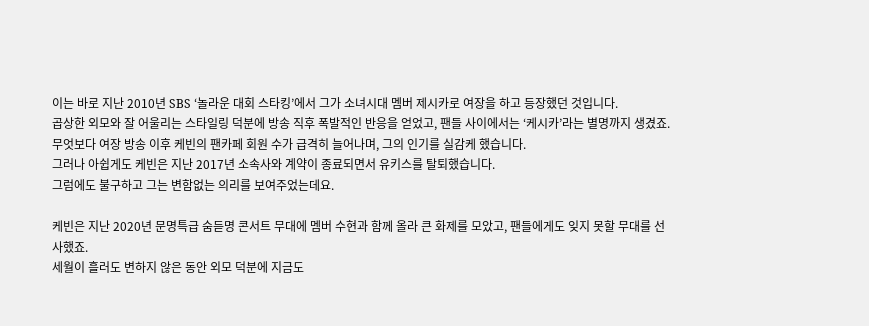이는 바로 지난 2010년 SBS ‘놀라운 대회 스타킹’에서 그가 소녀시대 멤버 제시카로 여장을 하고 등장했던 것입니다.
곱상한 외모와 잘 어울리는 스타일링 덕분에 방송 직후 폭발적인 반응을 얻었고, 팬들 사이에서는 ‘케시카’라는 별명까지 생겼죠.
무엇보다 여장 방송 이후 케빈의 팬카페 회원 수가 급격히 늘어나며, 그의 인기를 실감케 했습니다.
그러나 아쉽게도 케빈은 지난 2017년 소속사와 계약이 종료되면서 유키스를 탈퇴했습니다.
그럼에도 불구하고 그는 변함없는 의리를 보여주었는데요.

케빈은 지난 2020년 문명특급 숨듣명 콘서트 무대에 멤버 수현과 함께 올라 큰 화제를 모았고, 팬들에게도 잊지 못할 무대를 선사했죠.
세월이 흘러도 변하지 않은 동안 외모 덕분에 지금도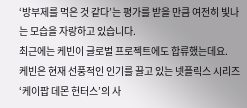‘방부제를 먹은 것 같다’는 평가를 받을 만큼 여전히 빛나는 모습을 자랑하고 있습니다.
최근에는 케빈이 글로벌 프로젝트에도 합류했는데요.
케빈은 현재 선풍적인 인기를 끌고 있는 넷플릭스 시리즈 ‘케이팝 데몬 헌터스’의 사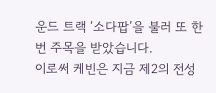운드 트랙 ‘소다팝’을 불러 또 한 번 주목을 받았습니다.
이로써 케빈은 지금 제2의 전성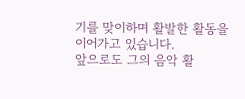기를 맞이하며 활발한 활동을 이어가고 있습니다.
앞으로도 그의 음악 활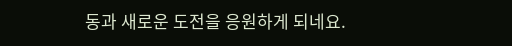동과 새로운 도전을 응원하게 되네요.